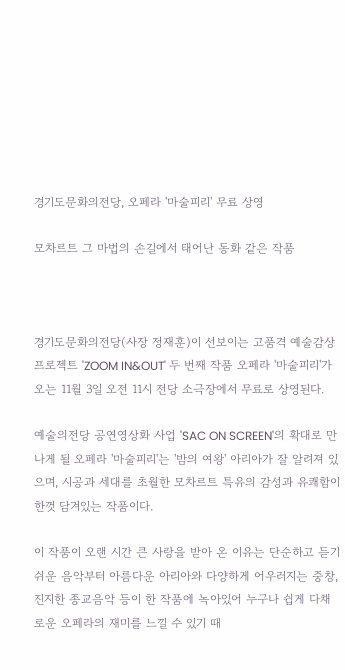경기도문화의전당, 오페라 '마술피리' 무료 상영

모차르트 그 마법의 손길에서 태어난 동화 같은 작품



경기도문화의전당(사장 정재훈)이 선보이는 고품격 예술감상 프로젝트 'ZOOM IN&OUT' 두 번째 작품 오페라 '마술피리'가 오는 11월 3일 오전 11시 전당 소극장에서 무료로 상영된다.

예술의전당 공연영상화 사업 'SAC ON SCREEN'의 확대로 만나게 될 오페라 '마술피리'는 '밤의 여왕' 아리아가 잘 알려져 있으며, 시공과 세대를 초월한 모차르트 특유의 감성과 유쾌함이 한껏 담겨있는 작품이다.

이 작품이 오랜 시간 큰 사랑을 받아 온 이유는 단순하고 듣기 쉬운 음악부터 아름다운 아리아와 다양하게 어우러지는 중창, 진지한 종교음악 등이 한 작품에 녹아있어 누구나 쉽게 다채로운 오페라의 재미를 느낄 수 있기 때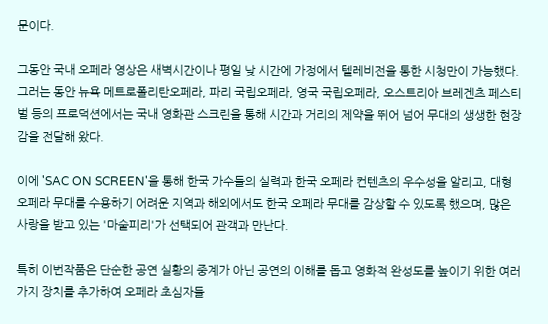문이다.

그동안 국내 오페라 영상은 새벽시간이나 평일 낮 시간에 가정에서 텔레비전을 통한 시청만이 가능했다. 그러는 동안 뉴욕 메트로폴리탄오페라, 파리 국립오페라, 영국 국립오페라, 오스트리아 브레겐츠 페스티벌 등의 프로덕션에서는 국내 영화관 스크린을 통해 시간과 거리의 제약을 뛰어 넘어 무대의 생생한 현장감을 전달해 왔다.

이에 'SAC ON SCREEN'을 통해 한국 가수들의 실력과 한국 오페라 컨텐츠의 우수성을 알리고, 대형 오페라 무대를 수용하기 어려운 지역과 해외에서도 한국 오페라 무대를 감상할 수 있도록 했으며, 많은 사랑을 받고 있는 '마술피리'가 선택되어 관객과 만난다.

특히 이번작품은 단순한 공연 실황의 중계가 아닌 공연의 이해를 돕고 영화적 완성도를 높이기 위한 여러 가지 장치를 추가하여 오페라 초심자들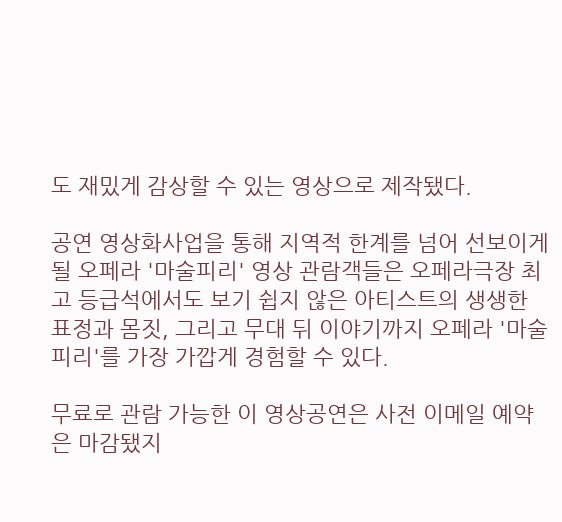도 재밌게 감상할 수 있는 영상으로 제작됐다.

공연 영상화사업을 통해 지역적 한계를 넘어 선보이게 될 오페라 '마술피리' 영상 관람객들은 오페라극장 최고 등급석에서도 보기 쉽지 않은 아티스트의 생생한 표정과 몸짓, 그리고 무대 뒤 이야기까지 오페라 '마술피리'를 가장 가깝게 경험할 수 있다.

무료로 관람 가능한 이 영상공연은 사전 이메일 예약은 마감됐지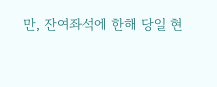만, 잔여좌석에 한해 당일 현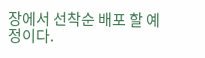장에서 선착순 배포 할 예정이다.